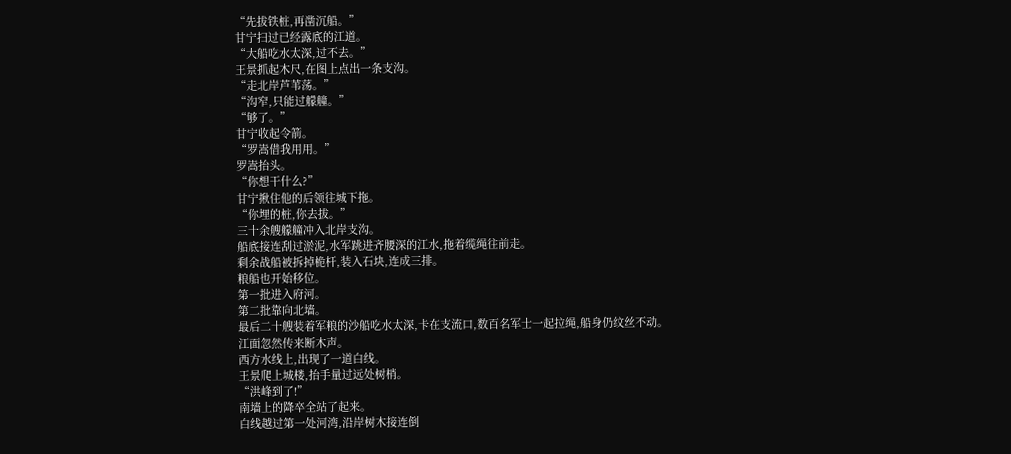“先拔铁桩,再凿沉船。”
甘宁扫过已经露底的江道。
“大船吃水太深,过不去。”
王景抓起木尺,在图上点出一条支沟。
“走北岸芦苇荡。”
“沟窄,只能过艨艟。”
“够了。”
甘宁收起令箭。
“罗嵩借我用用。”
罗嵩抬头。
“你想干什么?”
甘宁揪住他的后领往城下拖。
“你埋的桩,你去拔。”
三十余艘艨艟冲入北岸支沟。
船底接连刮过淤泥,水军跳进齐腰深的江水,拖着缆绳往前走。
剩余战船被拆掉桅杆,装入石块,连成三排。
粮船也开始移位。
第一批进入府河。
第二批靠向北墙。
最后二十艘装着军粮的沙船吃水太深,卡在支流口,数百名军士一起拉绳,船身仍纹丝不动。
江面忽然传来断木声。
西方水线上,出现了一道白线。
王景爬上城楼,抬手量过远处树梢。
“洪峰到了!”
南墙上的降卒全站了起来。
白线越过第一处河湾,沿岸树木接连倒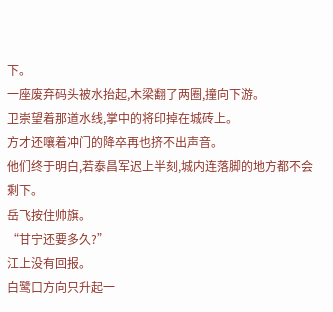下。
一座废弃码头被水抬起,木梁翻了两圈,撞向下游。
卫崇望着那道水线,掌中的将印掉在城砖上。
方才还嚷着冲门的降卒再也挤不出声音。
他们终于明白,若泰昌军迟上半刻,城内连落脚的地方都不会剩下。
岳飞按住帅旗。
“甘宁还要多久?”
江上没有回报。
白鹭口方向只升起一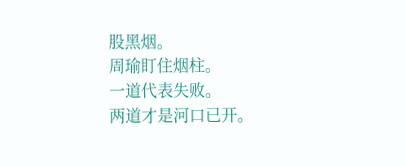股黑烟。
周瑜盯住烟柱。
一道代表失败。
两道才是河口已开。